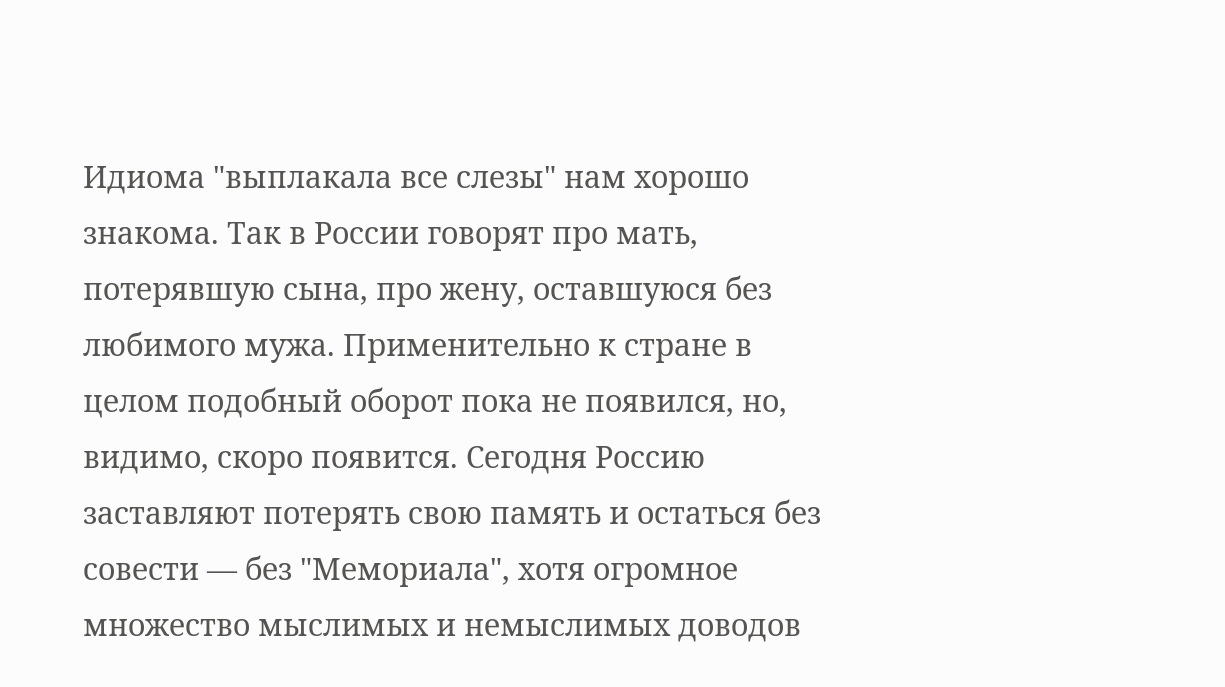Идиома "выплакала все слезы" нам хорошо знакома. Так в России говорят про мать, потерявшую сына, про жену, оставшуюся без любимого мужа. Применительно к стране в целом подобный оборот пока не появился, но, видимо, скоро появится. Сегодня Россию заставляют потерять свою память и остаться без совести — без "Мемориала", хотя огромное множество мыслимых и немыслимых доводов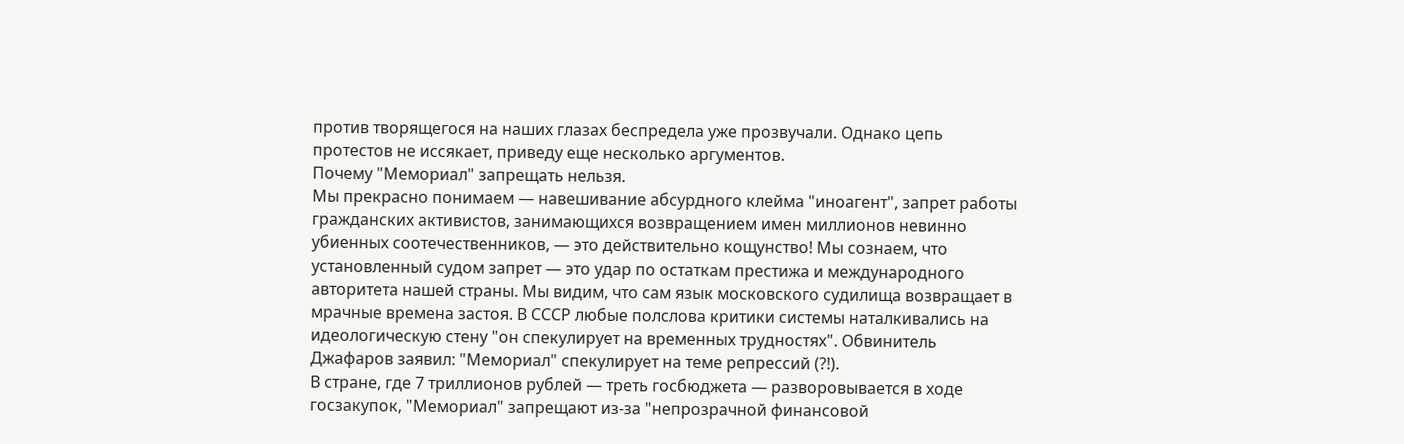против творящегося на наших глазах беспредела уже прозвучали. Однако цепь протестов не иссякает, приведу еще несколько аргументов.
Почему "Мемориал" запрещать нельзя.
Мы прекрасно понимаем — навешивание абсурдного клейма "иноагент", запрет работы гражданских активистов, занимающихся возвращением имен миллионов невинно убиенных соотечественников, — это действительно кощунство! Мы сознаем, что установленный судом запрет — это удар по остаткам престижа и международного авторитета нашей страны. Мы видим, что сам язык московского судилища возвращает в мрачные времена застоя. В СССР любые полслова критики системы наталкивались на идеологическую стену "он спекулирует на временных трудностях". Обвинитель Джафаров заявил: "Мемориал" спекулирует на теме репрессий (?!).
В стране, где 7 триллионов рублей — треть госбюджета — разворовывается в ходе госзакупок, "Мемориал" запрещают из-за "непрозрачной финансовой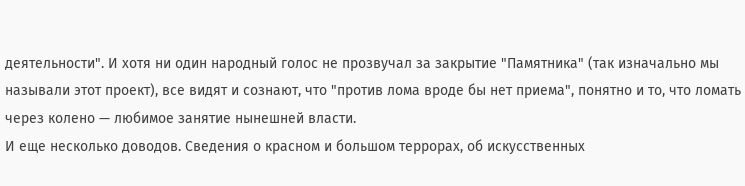деятельности". И хотя ни один народный голос не прозвучал за закрытие "Памятника" (так изначально мы называли этот проект), все видят и сознают, что "против лома вроде бы нет приема", понятно и то, что ломать через колено — любимое занятие нынешней власти.
И еще несколько доводов. Сведения о красном и большом террорах, об искусственных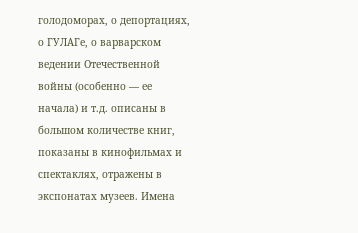голодоморах, о депортациях, о ГУЛАГе, о варварском ведении Отечественной войны (особенно — ее начала) и т.д. описаны в большом количестве книг, показаны в кинофильмах и спектаклях, отражены в экспонатах музеев. Имена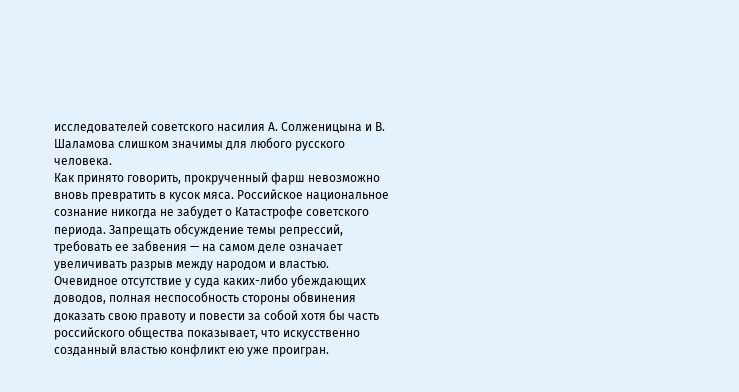исследователей советского насилия А. Солженицына и В. Шаламова слишком значимы для любого русского человека.
Как принято говорить, прокрученный фарш невозможно вновь превратить в кусок мяса. Российское национальное сознание никогда не забудет о Катастрофе советского периода. Запрещать обсуждение темы репрессий, требовать ее забвения — на самом деле означает увеличивать разрыв между народом и властью.
Очевидное отсутствие у суда каких-либо убеждающих доводов, полная неспособность стороны обвинения доказать свою правоту и повести за собой хотя бы часть российского общества показывает, что искусственно созданный властью конфликт ею уже проигран.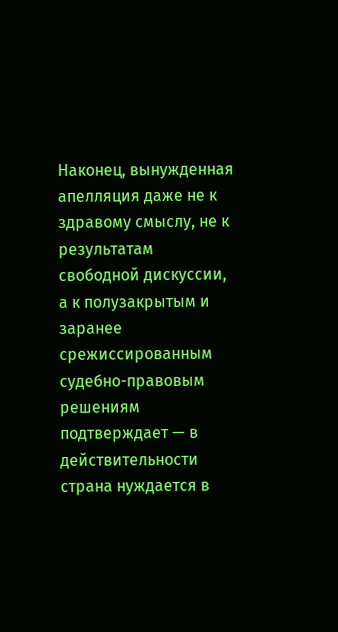Наконец, вынужденная апелляция даже не к здравому смыслу, не к результатам свободной дискуссии, а к полузакрытым и заранее срежиссированным судебно-правовым решениям подтверждает — в действительности страна нуждается в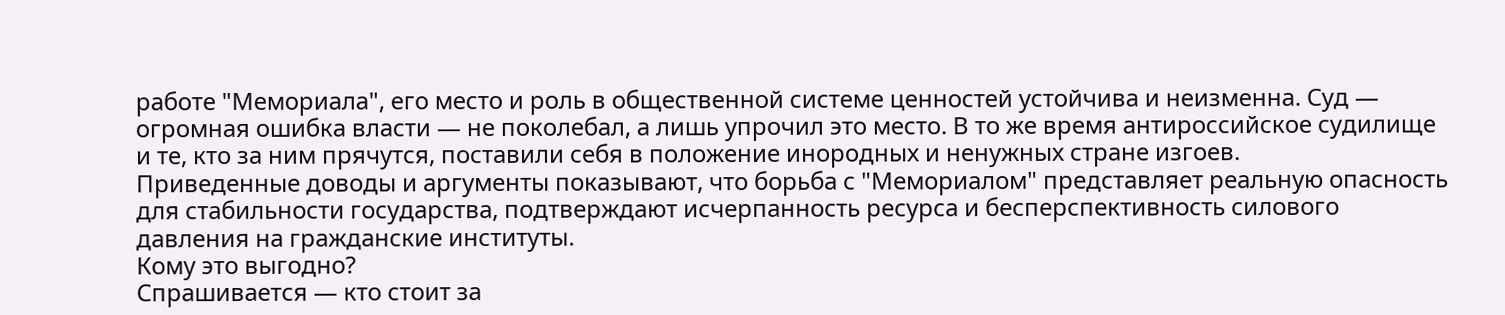работе "Мемориала", его место и роль в общественной системе ценностей устойчива и неизменна. Суд — огромная ошибка власти — не поколебал, а лишь упрочил это место. В то же время антироссийское судилище и те, кто за ним прячутся, поставили себя в положение инородных и ненужных стране изгоев.
Приведенные доводы и аргументы показывают, что борьба с "Мемориалом" представляет реальную опасность для стабильности государства, подтверждают исчерпанность ресурса и бесперспективность силового давления на гражданские институты.
Кому это выгодно?
Спрашивается — кто стоит за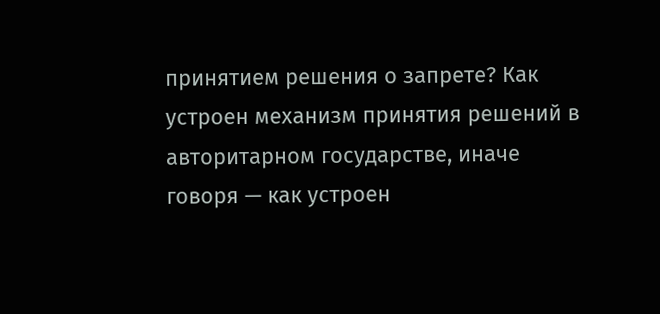принятием решения о запрете? Как устроен механизм принятия решений в авторитарном государстве, иначе говоря — как устроен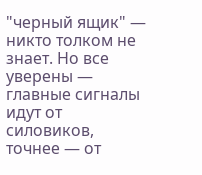"черный ящик" — никто толком не знает. Но все уверены — главные сигналы идут от силовиков, точнее — от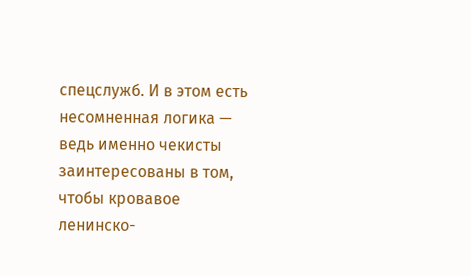спецслужб. И в этом есть несомненная логика — ведь именно чекисты заинтересованы в том, чтобы кровавое ленинско-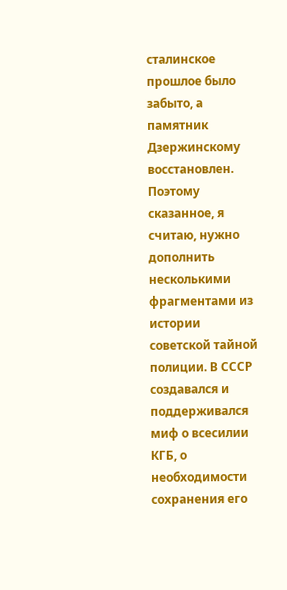сталинское прошлое было забыто, а памятник Дзержинскому восстановлен.
Поэтому сказанное, я считаю, нужно дополнить несколькими фрагментами из истории советской тайной полиции. В СССР создавался и поддерживался миф о всесилии КГБ, о необходимости сохранения его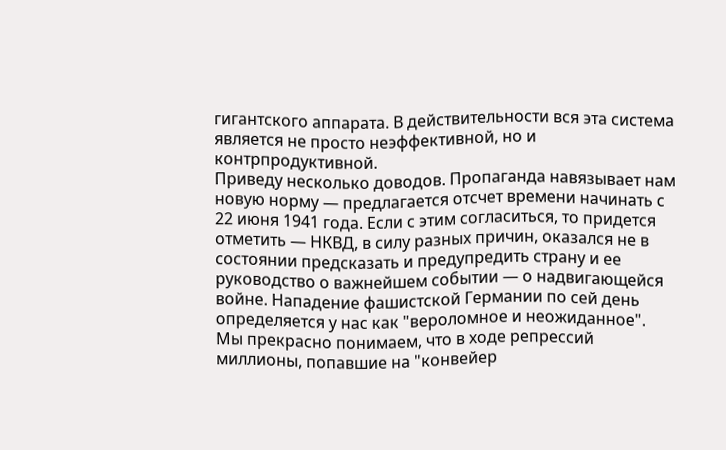гигантского аппарата. В действительности вся эта система является не просто неэффективной, но и контрпродуктивной.
Приведу несколько доводов. Пропаганда навязывает нам новую норму — предлагается отсчет времени начинать с 22 июня 1941 года. Если с этим согласиться, то придется отметить — НКВД, в силу разных причин, оказался не в состоянии предсказать и предупредить страну и ее руководство о важнейшем событии — о надвигающейся войне. Нападение фашистской Германии по сей день определяется у нас как "вероломное и неожиданное".
Мы прекрасно понимаем, что в ходе репрессий миллионы, попавшие на "конвейер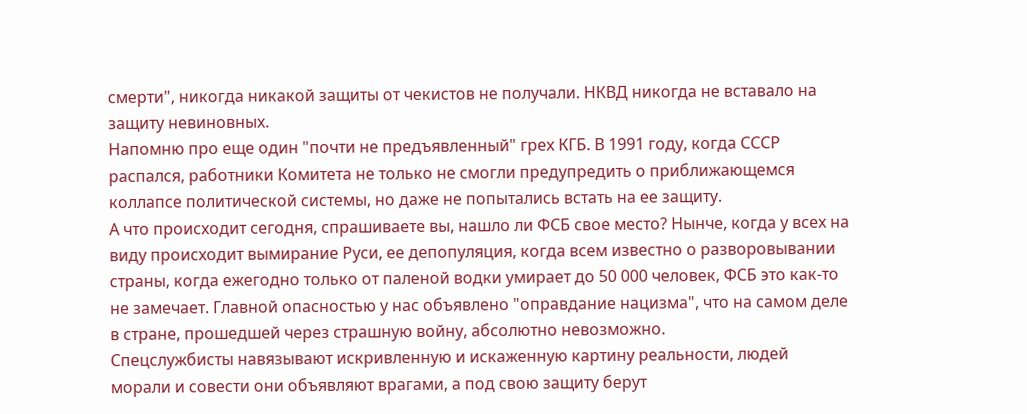смерти", никогда никакой защиты от чекистов не получали. НКВД никогда не вставало на защиту невиновных.
Напомню про еще один "почти не предъявленный" грех КГБ. В 1991 году, когда СССР распался, работники Комитета не только не смогли предупредить о приближающемся коллапсе политической системы, но даже не попытались встать на ее защиту.
А что происходит сегодня, спрашиваете вы, нашло ли ФСБ свое место? Нынче, когда у всех на виду происходит вымирание Руси, ее депопуляция, когда всем известно о разворовывании страны, когда ежегодно только от паленой водки умирает до 50 000 человек, ФСБ это как-то не замечает. Главной опасностью у нас объявлено "оправдание нацизма", что на самом деле в стране, прошедшей через страшную войну, абсолютно невозможно.
Спецслужбисты навязывают искривленную и искаженную картину реальности, людей морали и совести они объявляют врагами, а под свою защиту берут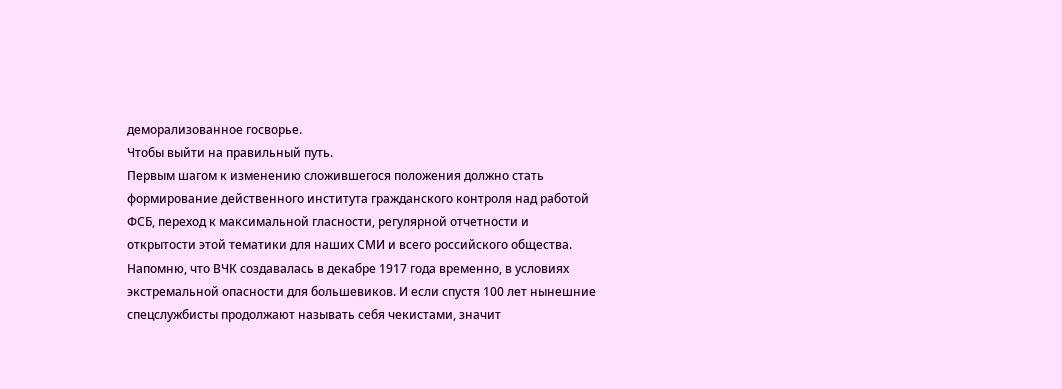деморализованное госворье.
Чтобы выйти на правильный путь.
Первым шагом к изменению сложившегося положения должно стать формирование действенного института гражданского контроля над работой ФСБ, переход к максимальной гласности, регулярной отчетности и открытости этой тематики для наших СМИ и всего российского общества.
Напомню, что ВЧК создавалась в декабре 1917 года временно, в условиях экстремальной опасности для большевиков. И если спустя 100 лет нынешние спецслужбисты продолжают называть себя чекистами, значит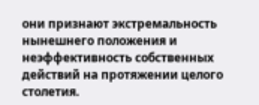они признают экстремальность нынешнего положения и неэффективность собственных действий на протяжении целого столетия.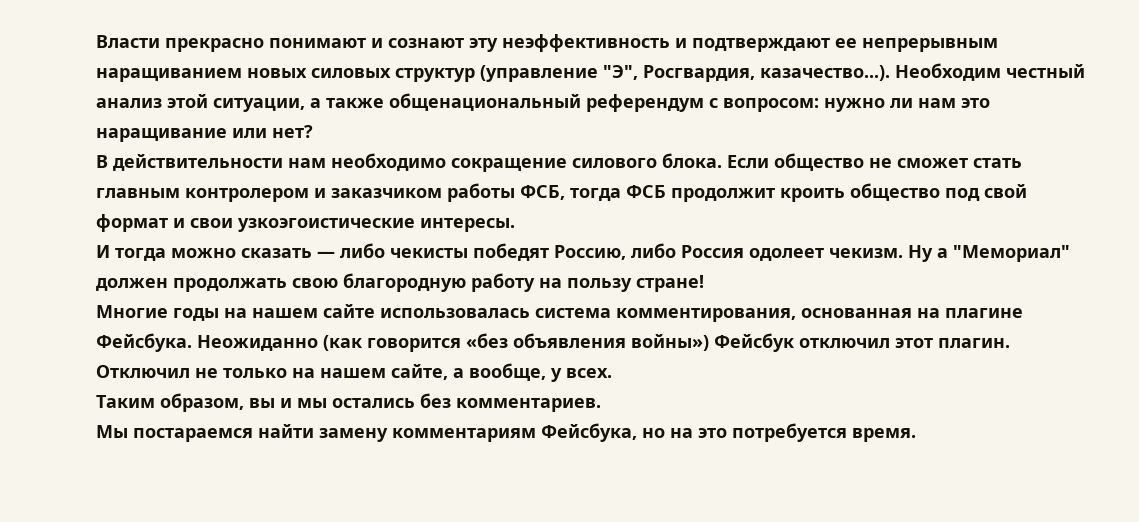Власти прекрасно понимают и сознают эту неэффективность и подтверждают ее непрерывным наращиванием новых силовых структур (управление "Э", Росгвардия, казачество...). Необходим честный анализ этой ситуации, а также общенациональный референдум с вопросом: нужно ли нам это наращивание или нет?
В действительности нам необходимо сокращение силового блока. Если общество не сможет стать главным контролером и заказчиком работы ФСБ, тогда ФСБ продолжит кроить общество под свой формат и свои узкоэгоистические интересы.
И тогда можно сказать — либо чекисты победят Россию, либо Россия одолеет чекизм. Ну а "Мемориал" должен продолжать свою благородную работу на пользу стране!
Многие годы на нашем сайте использовалась система комментирования, основанная на плагине Фейсбука. Неожиданно (как говорится «без объявления войны») Фейсбук отключил этот плагин. Отключил не только на нашем сайте, а вообще, у всех.
Таким образом, вы и мы остались без комментариев.
Мы постараемся найти замену комментариям Фейсбука, но на это потребуется время.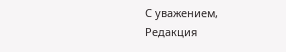С уважением,
Редакция